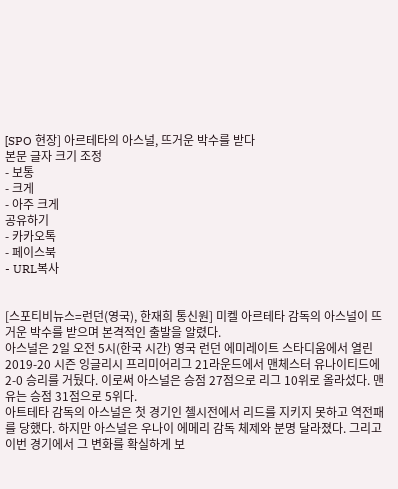[SPO 현장] 아르테타의 아스널, 뜨거운 박수를 받다
본문 글자 크기 조정
- 보통
- 크게
- 아주 크게
공유하기
- 카카오톡
- 페이스북
- URL복사


[스포티비뉴스=런던(영국), 한재희 통신원] 미켈 아르테타 감독의 아스널이 뜨거운 박수를 받으며 본격적인 출발을 알렸다.
아스널은 2일 오전 5시(한국 시간) 영국 런던 에미레이트 스타디움에서 열린 2019-20 시즌 잉글리시 프리미어리그 21라운드에서 맨체스터 유나이티드에 2-0 승리를 거뒀다. 이로써 아스널은 승점 27점으로 리그 10위로 올라섰다. 맨유는 승점 31점으로 5위다.
아트테타 감독의 아스널은 첫 경기인 첼시전에서 리드를 지키지 못하고 역전패를 당했다. 하지만 아스널은 우나이 에메리 감독 체제와 분명 달라졌다. 그리고 이번 경기에서 그 변화를 확실하게 보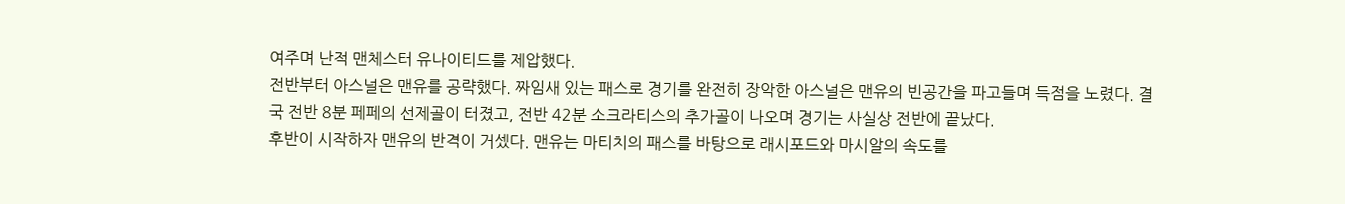여주며 난적 맨체스터 유나이티드를 제압했다.
전반부터 아스널은 맨유를 공략했다. 짜임새 있는 패스로 경기를 완전히 장악한 아스널은 맨유의 빈공간을 파고들며 득점을 노렸다. 결국 전반 8분 페페의 선제골이 터졌고, 전반 42분 소크라티스의 추가골이 나오며 경기는 사실상 전반에 끝났다.
후반이 시작하자 맨유의 반격이 거셌다. 맨유는 마티치의 패스를 바탕으로 래시포드와 마시알의 속도를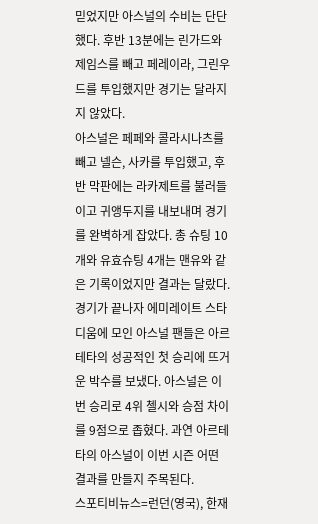믿었지만 아스널의 수비는 단단했다. 후반 13분에는 린가드와 제임스를 빼고 페레이라, 그린우드를 투입했지만 경기는 달라지지 않았다.
아스널은 페페와 콜라시나츠를 빼고 넬슨, 사카를 투입했고, 후반 막판에는 라카제트를 불러들이고 귀앵두지를 내보내며 경기를 완벽하게 잡았다. 총 슈팅 10개와 유효슈팅 4개는 맨유와 같은 기록이었지만 결과는 달랐다.
경기가 끝나자 에미레이트 스타디움에 모인 아스널 팬들은 아르테타의 성공적인 첫 승리에 뜨거운 박수를 보냈다. 아스널은 이번 승리로 4위 첼시와 승점 차이를 9점으로 좁혔다. 과연 아르테타의 아스널이 이번 시즌 어떤 결과를 만들지 주목된다.
스포티비뉴스=런던(영국), 한재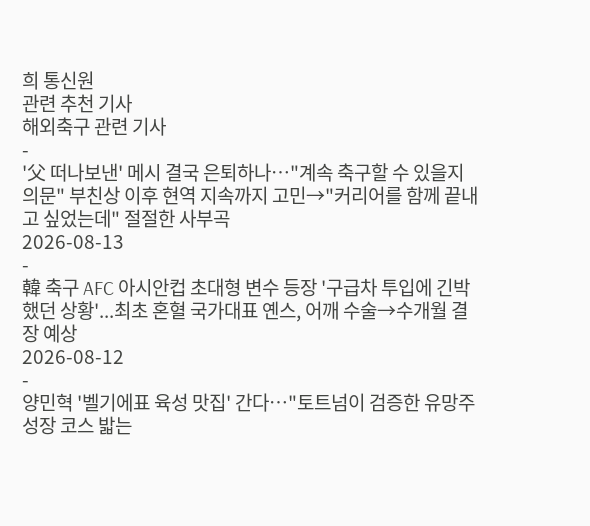희 통신원
관련 추천 기사
해외축구 관련 기사
-
'父 떠나보낸' 메시 결국 은퇴하나…"계속 축구할 수 있을지 의문" 부친상 이후 현역 지속까지 고민→"커리어를 함께 끝내고 싶었는데" 절절한 사부곡
2026-08-13
-
韓 축구 AFC 아시안컵 초대형 변수 등장 '구급차 투입에 긴박했던 상황'...최초 혼혈 국가대표 옌스, 어깨 수술→수개월 결장 예상
2026-08-12
-
양민혁 '벨기에표 육성 맛집' 간다…"토트넘이 검증한 유망주 성장 코스 밟는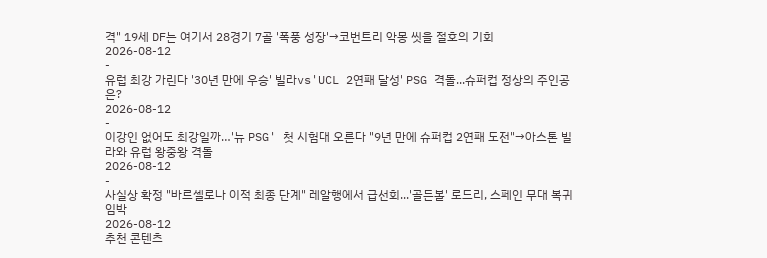격" 19세 DF는 여기서 28경기 7골 '폭풍 성장'→코번트리 악몽 씻을 절호의 기회
2026-08-12
-
유럽 최강 가린다 '30년 만에 우승' 빌라vs'UCL 2연패 달성' PSG 격돌...슈퍼컵 정상의 주인공은?
2026-08-12
-
이강인 없어도 최강일까…'뉴 PSG' 첫 시험대 오른다 "9년 만에 슈퍼컵 2연패 도전"→아스톤 빌라와 유럽 왕중왕 격돌
2026-08-12
-
사실상 확정 "바르셀로나 이적 최종 단계" 레알행에서 급선회...'골든볼' 로드리, 스페인 무대 복귀 임박
2026-08-12
추천 콘텐츠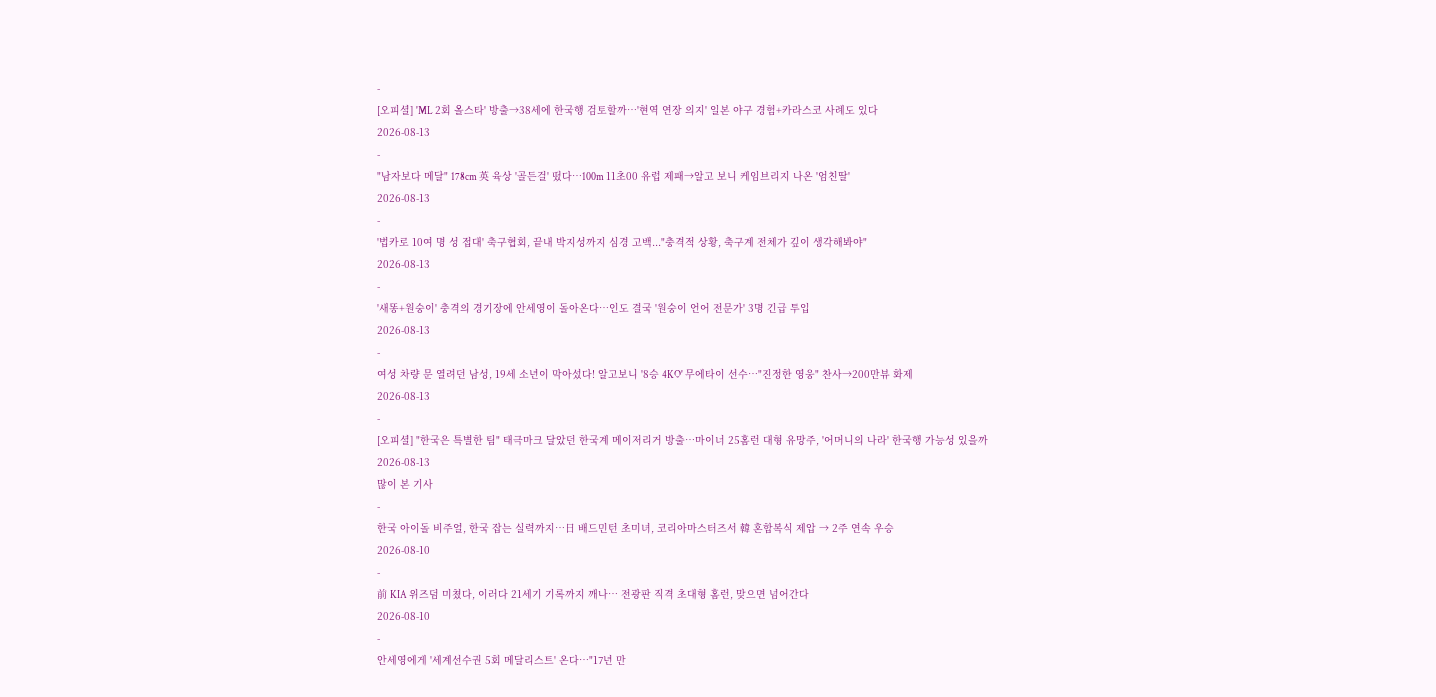-
[오피셜] 'ML 2회 올스타' 방출→38세에 한국행 검토할까…'현역 연장 의지' 일본 야구 경험+카라스코 사례도 있다
2026-08-13
-
"남자보다 메달" 178cm 英 육상 '골든걸' 떴다…100m 11초00 유럽 제패→알고 보니 케임브리지 나온 '엄친딸'
2026-08-13
-
'법카로 10여 명 성 접대' 축구협회, 끝내 박지성까지 심경 고백..."충격적 상황, 축구계 전체가 깊이 생각해봐야"
2026-08-13
-
'새똥+원숭이' 충격의 경기장에 안세영이 돌아온다…인도 결국 '원숭이 언어 전문가' 3명 긴급 투입
2026-08-13
-
여성 차량 문 열려던 남성, 19세 소년이 막아섰다! 알고보니 '8승 4KO' 무에타이 선수…"진정한 영웅" 찬사→200만뷰 화제
2026-08-13
-
[오피셜] "한국은 특별한 팀" 태극마크 달았던 한국계 메이저리거 방출…마이너 25홈런 대형 유망주, '어머니의 나라' 한국행 가능성 있을까
2026-08-13
많이 본 기사
-
한국 아이돌 비주얼, 한국 잡는 실력까지…日 배드민턴 초미녀, 코리아마스터즈서 韓 혼합복식 제압 → 2주 연속 우승
2026-08-10
-
前 KIA 위즈덤 미쳤다, 이러다 21세기 기록까지 깨나… 전광판 직격 초대형 홈런, 맞으면 넘어간다
2026-08-10
-
안세영에게 '세계선수권 5회 메달리스트' 온다…"17년 만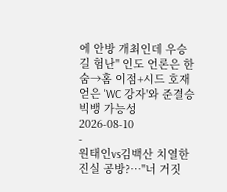에 안방 개최인데 우승길 험난" 인도 언론은 한숨→홈 이점+시드 호재 얻은 'WC 강자'와 준결승 빅뱅 가능성
2026-08-10
-
원태인vs김백산 치열한 진실 공방?…"너 거짓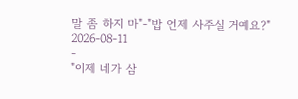말 좀 하지 마"-"밥 언제 사주실 거예요?"
2026-08-11
-
"이제 네가 삼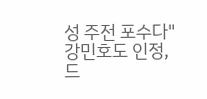성 주전 포수다" 강민호도 인정, 드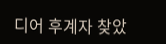디어 후계자 찾았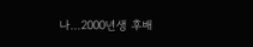나…2000년생 후배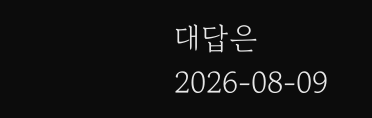대답은
2026-08-09